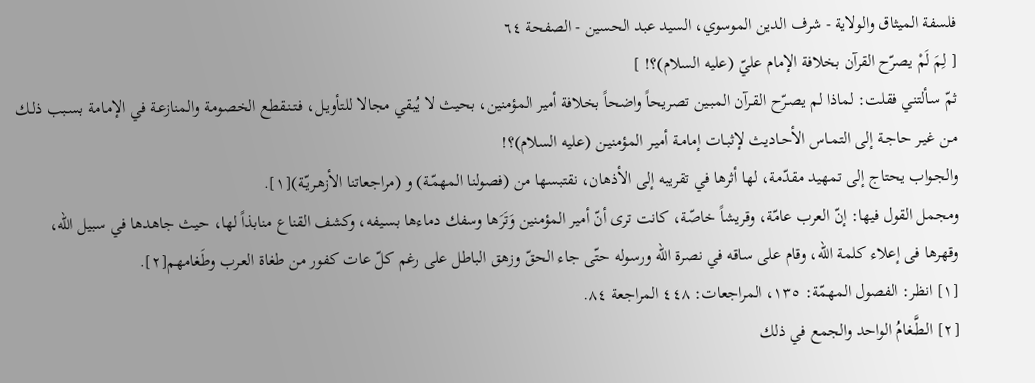فلسفة الميثاق والولاية - شرف الدين الموسوي، السيد عبد الحسين - الصفحة ٦٤
[ لِمَ لَمْ يصرّح القرآن بخلافة الإمام عليّ (عليه السلام)؟! ]
ثمّ سـألتني فقلت: لماذا لم يصـرّح القـرآن المبـين تصريحاً واضحاً بخلافة أمير المؤمنين، بحيث لا يُبقي مجالا للتأويـل، فـتـنـقطع الخصومـة والمنازعـة في الإمـامة بسـبب ذلـك مـن غيـر حاجـة إلى التمـاس الأحـاديث لإثبـات إمامـة أميـر المؤمنيـن (عليه السلام)؟!
والجـواب يحتاج إلى تمهيد مقدّمة، لها أثرها في تقريبه إلى الأذهان، نقتبسها من (فصولنا المهمّـة) و (مراجعاتنا الأزهـريّـة)[١].
ومجمل القول فيها: إنّ العرب عامّة، وقريشاً خاصّة، كانت ترى أنّ أمير المؤمنين وَتَرَها وسفك دماءها بسـيفه، وكشف القناع منابذاً لها، حيث جاهدها في سبيل الله، وقهرها فى إعلاء كلمة الله، وقام على ساقه في نصرة الله ورسوله حتّى جاء الحقّ وزهق الباطل على رغم كلّ عات كفور من طغاة العـرب وطَغامهم[٢].
[١] انظر: الفصول المهمّة: ١٣٥، المراجعات: ٤٤٨ المراجعة ٨٤.
[٢] الـطَّـغامُ الواحد والجمع في ذلك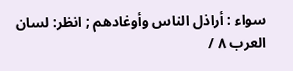سواء : أراذل الناس وأوغادهم ; انظر: لسان العرب ٨ /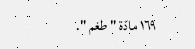١٦٩ مادّة " طغم ".